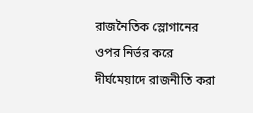রাজনৈতিক স্লোগানের ওপর নির্ভর করে দীর্ঘমেয়াদে রাজনীতি করা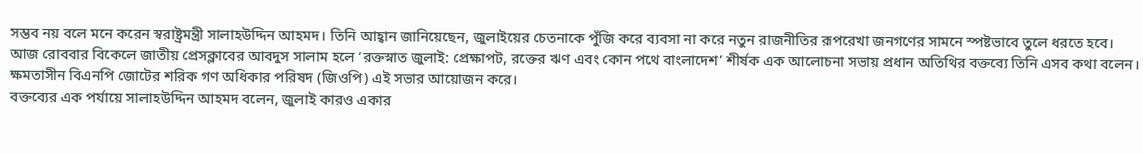সম্ভব নয় বলে মনে করেন স্বরাষ্ট্রমন্ত্রী সালাহউদ্দিন আহমদ। তিনি আহ্বান জানিয়েছেন, জুলাইয়ের চেতনাকে পুঁজি করে ব্যবসা না করে নতুন রাজনীতির রূপরেখা জনগণের সামনে স্পষ্টভাবে তুলে ধরতে হবে।
আজ রোববার বিকেলে জাতীয় প্রেসক্লাবের আবদুস সালাম হলে ‘রক্তস্নাত জুলাই: প্রেক্ষাপট, রক্তের ঋণ এবং কোন পথে বাংলাদেশ’ শীর্ষক এক আলোচনা সভায় প্রধান অতিথির বক্তব্যে তিনি এসব কথা বলেন। ক্ষমতাসীন বিএনপি জোটের শরিক গণ অধিকার পরিষদ (জিওপি) এই সভার আয়োজন করে।
বক্তব্যের এক পর্যায়ে সালাহউদ্দিন আহমদ বলেন, জুলাই কারও একার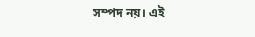সম্পদ নয়। এই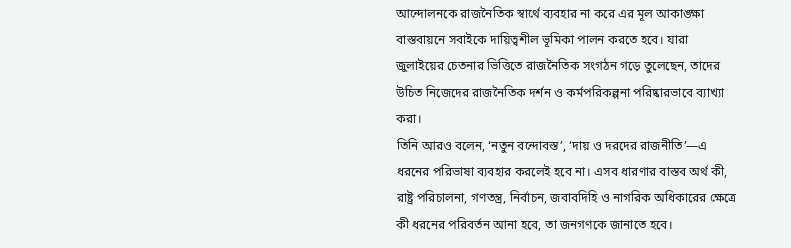আন্দোলনকে রাজনৈতিক স্বার্থে ব্যবহার না করে এর মূল আকাঙ্ক্ষা বাস্তবায়নে সবাইকে দায়িত্বশীল ভূমিকা পালন করতে হবে। যারা জুলাইয়ের চেতনার ভিত্তিতে রাজনৈতিক সংগঠন গড়ে তুলেছেন, তাদের উচিত নিজেদের রাজনৈতিক দর্শন ও কর্মপরিকল্পনা পরিষ্কারভাবে ব্যাখ্যা করা।
তিনি আরও বলেন, ‘নতুন বন্দোবস্ত’, ‘দায় ও দরদের রাজনীতি’—এ ধরনের পরিভাষা ব্যবহার করলেই হবে না। এসব ধারণার বাস্তব অর্থ কী, রাষ্ট্র পরিচালনা, গণতন্ত্র, নির্বাচন, জবাবদিহি ও নাগরিক অধিকারের ক্ষেত্রে কী ধরনের পরিবর্তন আনা হবে, তা জনগণকে জানাতে হবে।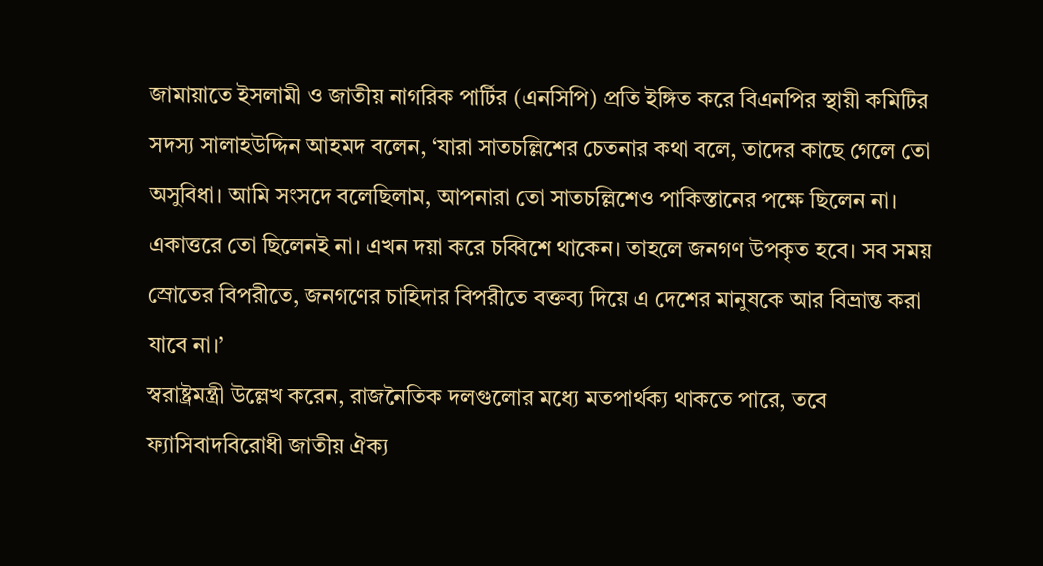জামায়াতে ইসলামী ও জাতীয় নাগরিক পার্টির (এনসিপি) প্রতি ইঙ্গিত করে বিএনপির স্থায়ী কমিটির সদস্য সালাহউদ্দিন আহমদ বলেন, ‘যারা সাতচল্লিশের চেতনার কথা বলে, তাদের কাছে গেলে তো অসুবিধা। আমি সংসদে বলেছিলাম, আপনারা তো সাতচল্লিশেও পাকিস্তানের পক্ষে ছিলেন না। একাত্তরে তো ছিলেনই না। এখন দয়া করে চব্বিশে থাকেন। তাহলে জনগণ উপকৃত হবে। সব সময় স্রোতের বিপরীতে, জনগণের চাহিদার বিপরীতে বক্তব্য দিয়ে এ দেশের মানুষকে আর বিভ্রান্ত করা যাবে না।’
স্বরাষ্ট্রমন্ত্রী উল্লেখ করেন, রাজনৈতিক দলগুলোর মধ্যে মতপার্থক্য থাকতে পারে, তবে ফ্যাসিবাদবিরোধী জাতীয় ঐক্য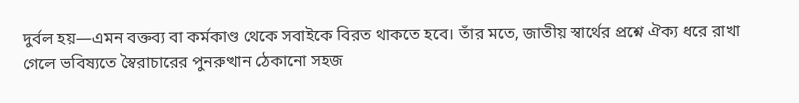দুর্বল হয়—এমন বক্তব্য বা কর্মকাণ্ড থেকে সবাইকে বিরত থাকতে হবে। তাঁর মতে, জাতীয় স্বার্থের প্রশ্নে ঐক্য ধরে রাখা গেলে ভবিষ্যতে স্বৈরাচারের পুনরুত্থান ঠেকানো সহজ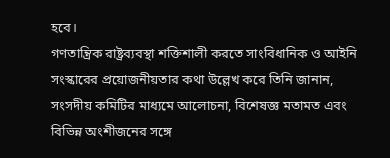হবে।
গণতান্ত্রিক রাষ্ট্রব্যবস্থা শক্তিশালী করতে সাংবিধানিক ও আইনি সংস্কারের প্রয়োজনীয়তার কথা উল্লেখ করে তিনি জানান, সংসদীয় কমিটির মাধ্যমে আলোচনা, বিশেষজ্ঞ মতামত এবং বিভিন্ন অংশীজনের সঙ্গে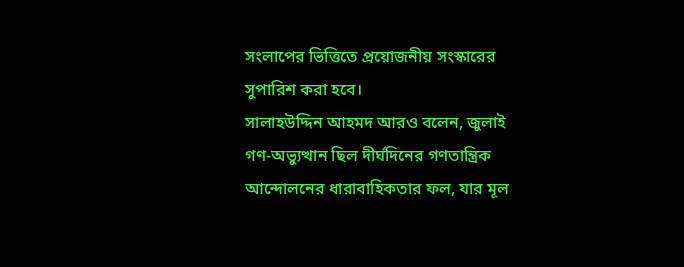সংলাপের ভিত্তিতে প্রয়োজনীয় সংস্কারের সুপারিশ করা হবে।
সালাহউদ্দিন আহমদ আরও বলেন, জুলাই গণ-অভ্যুত্থান ছিল দীর্ঘদিনের গণতান্ত্রিক আন্দোলনের ধারাবাহিকতার ফল, যার মূল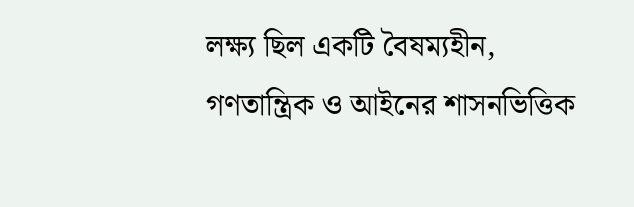লক্ষ্য ছিল একটি বৈষম্যহীন, গণতান্ত্রিক ও আইনের শাসনভিত্তিক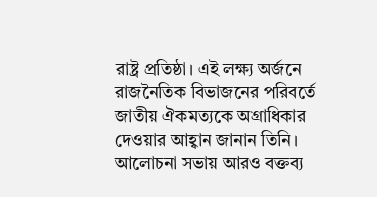রাষ্ট্র প্রতিষ্ঠা। এই লক্ষ্য অর্জনে রাজনৈতিক বিভাজনের পরিবর্তে জাতীয় ঐকমত্যকে অগ্রাধিকার দেওয়ার আহ্বান জানান তিনি।
আলোচনা সভায় আরও বক্তব্য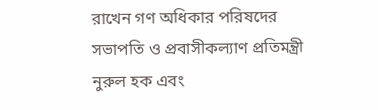রাখেন গণ অধিকার পরিষদের সভাপতি ও প্রবাসীকল্যাণ প্রতিমন্ত্রী নুরুল হক এবং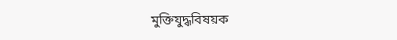মুক্তিযুদ্ধবিষয়ক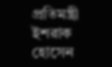প্রতিমন্ত্রী ইশরাক হোসেন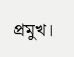প্রমুখ।